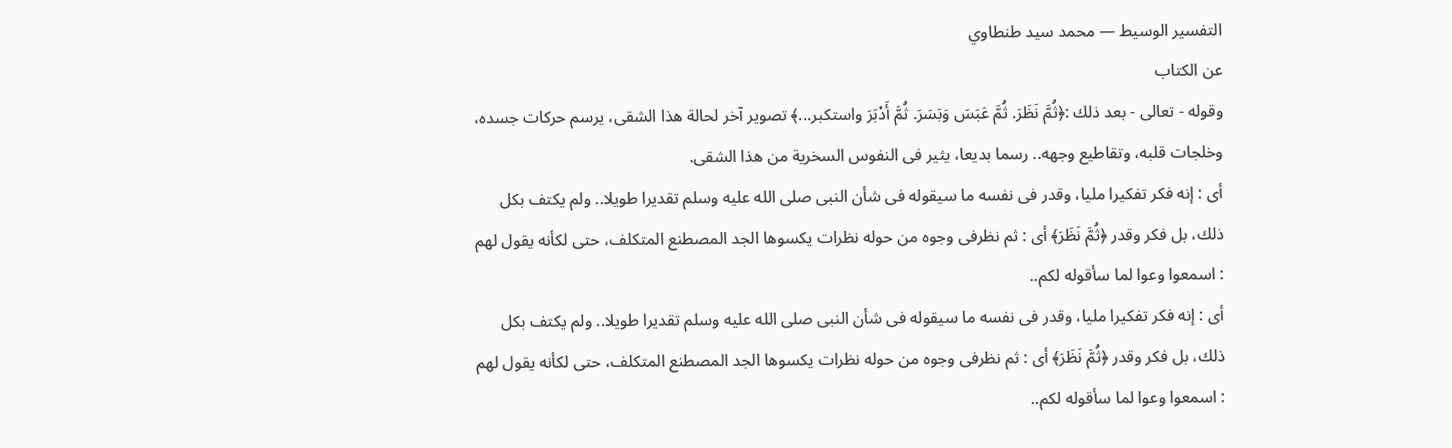التفسير الوسيط — محمد سيد طنطاوي
عن الكتاب
وقوله - تعالى - بعد ذلك :﴿ثُمَّ نَظَرَ. ثُمَّ عَبَسَ وَبَسَرَ. ثُمَّ أَدْبَرَ واستكبر...﴾ تصوير آخر لحالة هذا الشقى، يرسم حركات جسده، وخلجات قلبه، وتقاطيع وجهه.. رسما بديعا، يثير فى النفوس السخرية من هذا الشقى.
أى : إنه فكر تفكيرا مليا، وقدر فى نفسه ما سيقوله فى شأن النبى صلى الله عليه وسلم تقديرا طويلا.. ولم يكتف بكل ذلك، بل فكر وقدر ﴿ثُمَّ نَظَرَ﴾ أى : ثم نظرفى وجوه من حوله نظرات يكسوها الجد المصطنع المتكلف، حتى لكأنه يقول لهم : اسمعوا وعوا لما سأقوله لكم..
أى : إنه فكر تفكيرا مليا، وقدر فى نفسه ما سيقوله فى شأن النبى صلى الله عليه وسلم تقديرا طويلا.. ولم يكتف بكل ذلك، بل فكر وقدر ﴿ثُمَّ نَظَرَ﴾ أى : ثم نظرفى وجوه من حوله نظرات يكسوها الجد المصطنع المتكلف، حتى لكأنه يقول لهم : اسمعوا وعوا لما سأقوله لكم..